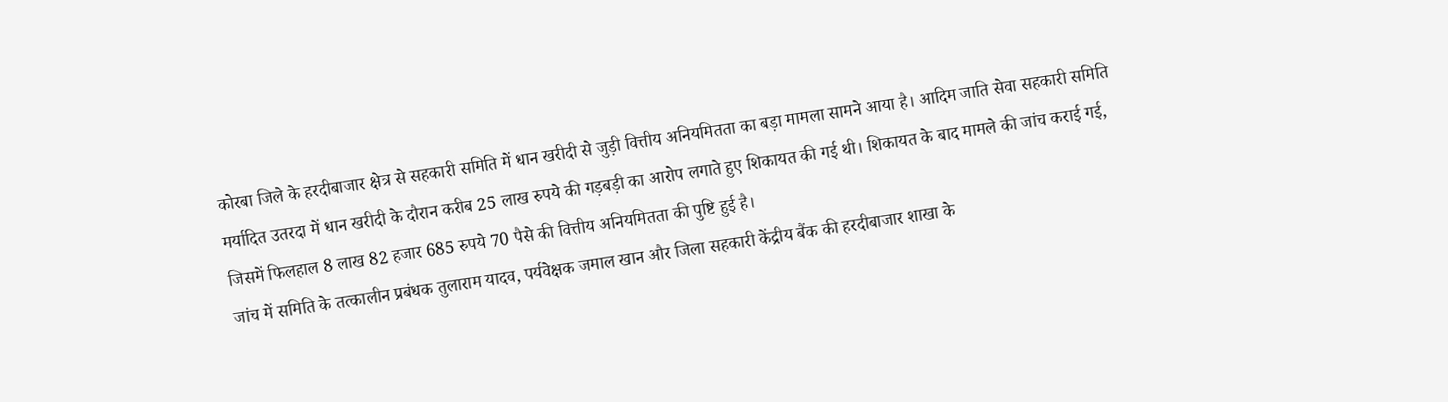कोरबा जिले के हरदीबाजार क्षेत्र से सहकारी समिति में धान खरीदी से जुड़ी वित्तीय अनियमितता का बड़ा मामला सामने आया है। आदिम जाति सेवा सहकारी समिति मर्यादित उतरदा में धान खरीदी के दौरान करीब 25 लाख रुपये की गड़बड़ी का आरोप लगाते हुए शिकायत की गई थी। शिकायत के बाद मामले की जांच कराई गई, जिसमें फिलहाल 8 लाख 82 हजार 685 रुपये 70 पैसे की वित्तीय अनियमितता की पुष्टि हुई है।
जांच में समिति के तत्कालीन प्रबंधक तुलाराम यादव, पर्यवेक्षक जमाल खान और जिला सहकारी केंद्रीय बैंक की हरदीबाजार शाखा के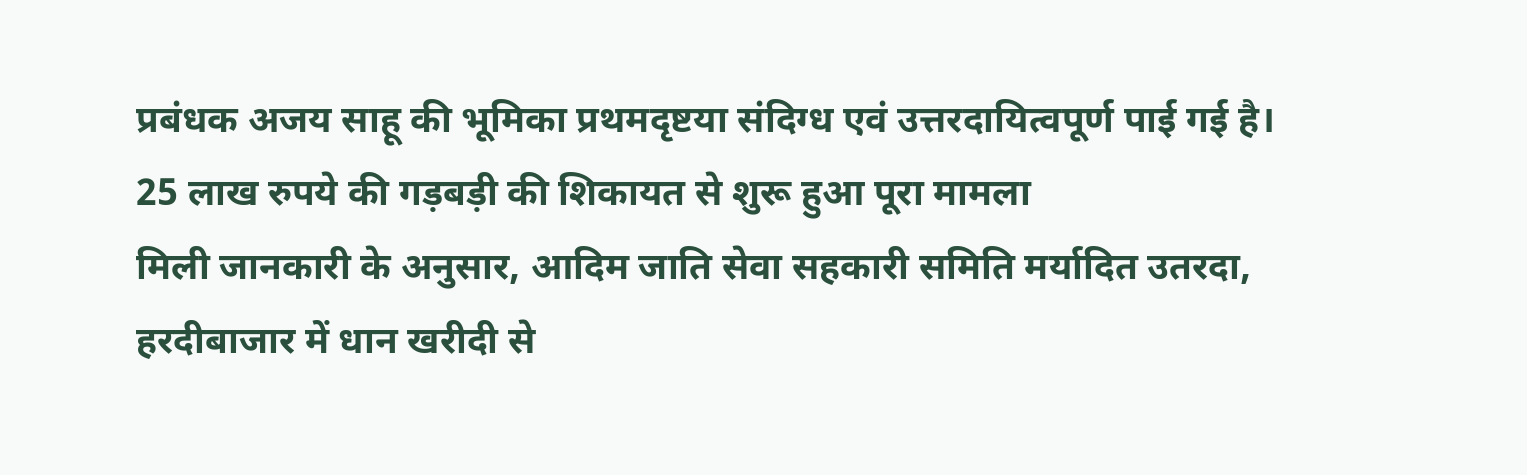प्रबंधक अजय साहू की भूमिका प्रथमदृष्टया संदिग्ध एवं उत्तरदायित्वपूर्ण पाई गई है।
25 लाख रुपये की गड़बड़ी की शिकायत से शुरू हुआ पूरा मामला
मिली जानकारी के अनुसार, आदिम जाति सेवा सहकारी समिति मर्यादित उतरदा, हरदीबाजार में धान खरीदी से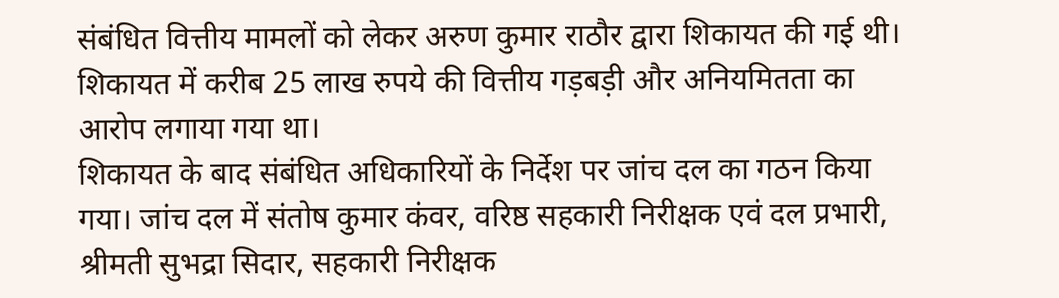संबंधित वित्तीय मामलों को लेकर अरुण कुमार राठौर द्वारा शिकायत की गई थी। शिकायत में करीब 25 लाख रुपये की वित्तीय गड़बड़ी और अनियमितता का आरोप लगाया गया था।
शिकायत के बाद संबंधित अधिकारियों के निर्देश पर जांच दल का गठन किया गया। जांच दल में संतोष कुमार कंवर, वरिष्ठ सहकारी निरीक्षक एवं दल प्रभारी, श्रीमती सुभद्रा सिदार, सहकारी निरीक्षक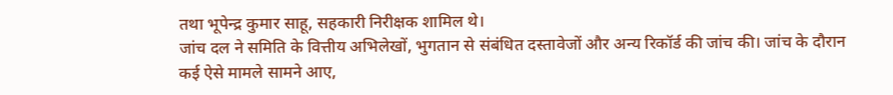तथा भूपेन्द्र कुमार साहू, सहकारी निरीक्षक शामिल थे।
जांच दल ने समिति के वित्तीय अभिलेखों, भुगतान से संबंधित दस्तावेजों और अन्य रिकॉर्ड की जांच की। जांच के दौरान कई ऐसे मामले सामने आए,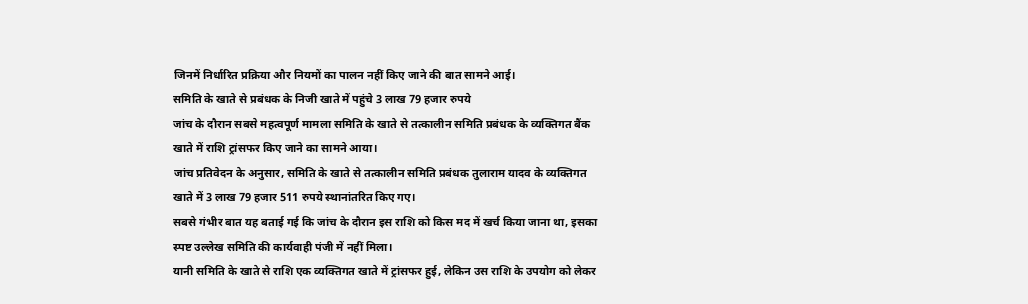जिनमें निर्धारित प्रक्रिया और नियमों का पालन नहीं किए जाने की बात सामने आई।
समिति के खाते से प्रबंधक के निजी खाते में पहुंचे 3 लाख 79 हजार रुपये
जांच के दौरान सबसे महत्वपूर्ण मामला समिति के खाते से तत्कालीन समिति प्रबंधक के व्यक्तिगत बैंक खाते में राशि ट्रांसफर किए जाने का सामने आया।
जांच प्रतिवेदन के अनुसार, समिति के खाते से तत्कालीन समिति प्रबंधक तुलाराम यादव के व्यक्तिगत खाते में 3 लाख 79 हजार 511 रुपये स्थानांतरित किए गए।
सबसे गंभीर बात यह बताई गई कि जांच के दौरान इस राशि को किस मद में खर्च किया जाना था, इसका स्पष्ट उल्लेख समिति की कार्यवाही पंजी में नहीं मिला।
यानी समिति के खाते से राशि एक व्यक्तिगत खाते में ट्रांसफर हुई, लेकिन उस राशि के उपयोग को लेकर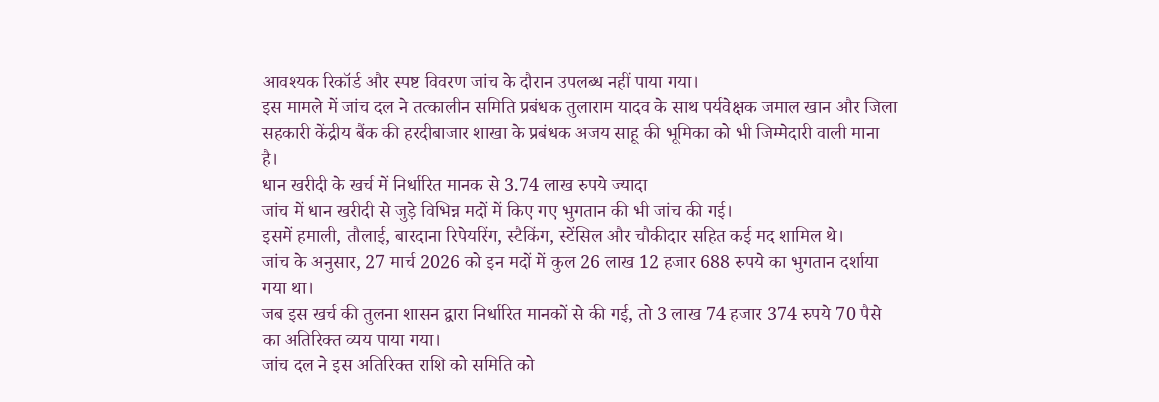आवश्यक रिकॉर्ड और स्पष्ट विवरण जांच के दौरान उपलब्ध नहीं पाया गया।
इस मामले में जांच दल ने तत्कालीन समिति प्रबंधक तुलाराम यादव के साथ पर्यवेक्षक जमाल खान और जिला सहकारी केंद्रीय बैंक की हरदीबाजार शाखा के प्रबंधक अजय साहू की भूमिका को भी जिम्मेदारी वाली माना है।
धान खरीदी के खर्च में निर्धारित मानक से 3.74 लाख रुपये ज्यादा
जांच में धान खरीदी से जुड़े विभिन्न मदों में किए गए भुगतान की भी जांच की गई।
इसमें हमाली, तौलाई, बारदाना रिपेयरिंग, स्टैकिंग, स्टेंसिल और चौकीदार सहित कई मद शामिल थे।
जांच के अनुसार, 27 मार्च 2026 को इन मदों में कुल 26 लाख 12 हजार 688 रुपये का भुगतान दर्शाया गया था।
जब इस खर्च की तुलना शासन द्वारा निर्धारित मानकों से की गई, तो 3 लाख 74 हजार 374 रुपये 70 पैसे का अतिरिक्त व्यय पाया गया।
जांच दल ने इस अतिरिक्त राशि को समिति को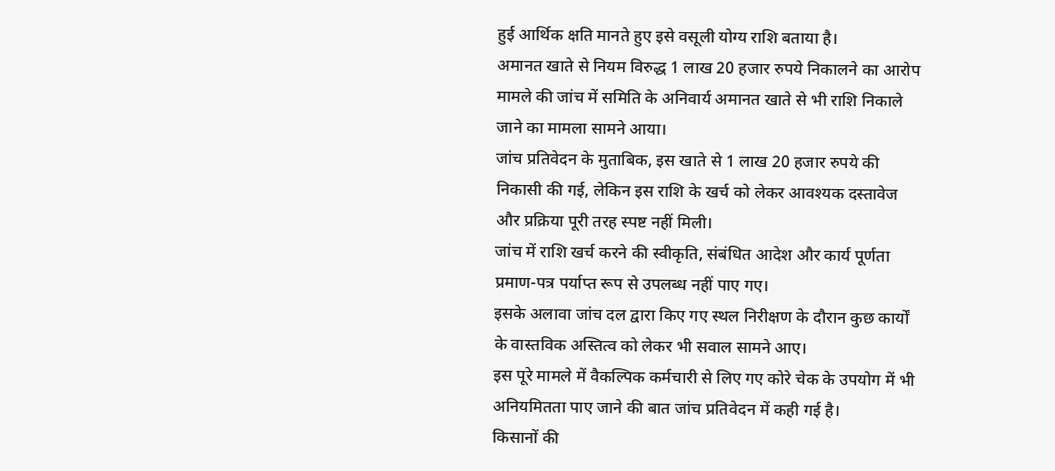हुई आर्थिक क्षति मानते हुए इसे वसूली योग्य राशि बताया है।
अमानत खाते से नियम विरुद्ध 1 लाख 20 हजार रुपये निकालने का आरोप
मामले की जांच में समिति के अनिवार्य अमानत खाते से भी राशि निकाले जाने का मामला सामने आया।
जांच प्रतिवेदन के मुताबिक, इस खाते से 1 लाख 20 हजार रुपये की निकासी की गई, लेकिन इस राशि के खर्च को लेकर आवश्यक दस्तावेज और प्रक्रिया पूरी तरह स्पष्ट नहीं मिली।
जांच में राशि खर्च करने की स्वीकृति, संबंधित आदेश और कार्य पूर्णता प्रमाण-पत्र पर्याप्त रूप से उपलब्ध नहीं पाए गए।
इसके अलावा जांच दल द्वारा किए गए स्थल निरीक्षण के दौरान कुछ कार्यों के वास्तविक अस्तित्व को लेकर भी सवाल सामने आए।
इस पूरे मामले में वैकल्पिक कर्मचारी से लिए गए कोरे चेक के उपयोग में भी अनियमितता पाए जाने की बात जांच प्रतिवेदन में कही गई है।
किसानों की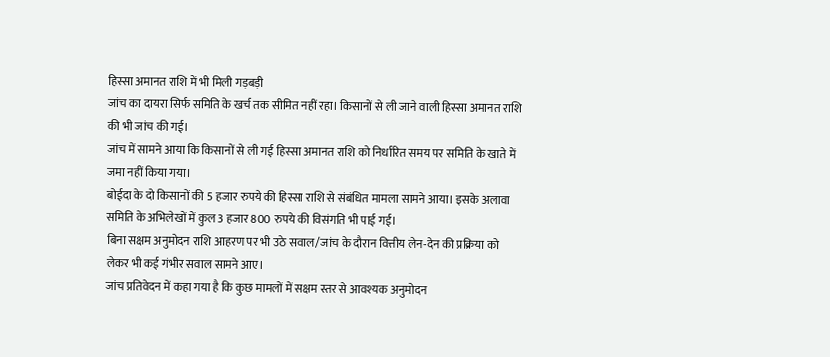हिस्सा अमानत राशि में भी मिली गड़बड़ी
जांच का दायरा सिर्फ समिति के खर्च तक सीमित नहीं रहा। किसानों से ली जाने वाली हिस्सा अमानत राशि की भी जांच की गई।
जांच में सामने आया कि किसानों से ली गई हिस्सा अमानत राशि को निर्धारित समय पर समिति के खाते में जमा नहीं किया गया।
बोईदा के दो किसानों की 5 हजार रुपये की हिस्सा राशि से संबंधित मामला सामने आया। इसके अलावा समिति के अभिलेखों में कुल 3 हजार 800 रुपये की विसंगति भी पाई गई।
बिना सक्षम अनुमोदन राशि आहरण पर भी उठे सवाल/जांच के दौरान वित्तीय लेन-देन की प्रक्रिया को लेकर भी कई गंभीर सवाल सामने आए।
जांच प्रतिवेदन में कहा गया है कि कुछ मामलों में सक्षम स्तर से आवश्यक अनुमोदन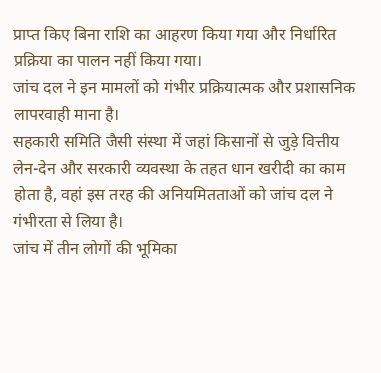प्राप्त किए बिना राशि का आहरण किया गया और निर्धारित प्रक्रिया का पालन नहीं किया गया।
जांच दल ने इन मामलों को गंभीर प्रक्रियात्मक और प्रशासनिक लापरवाही माना है।
सहकारी समिति जैसी संस्था में जहां किसानों से जुड़े वित्तीय लेन-देन और सरकारी व्यवस्था के तहत धान खरीदी का काम होता है, वहां इस तरह की अनियमितताओं को जांच दल ने गंभीरता से लिया है।
जांच में तीन लोगों की भूमिका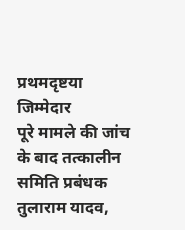प्रथमदृष्टया जिम्मेदार
पूरे मामले की जांच के बाद तत्कालीन समिति प्रबंधक तुलाराम यादव,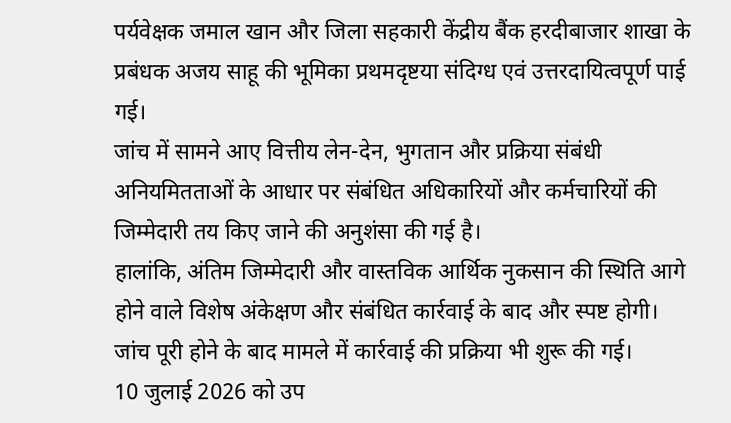पर्यवेक्षक जमाल खान और जिला सहकारी केंद्रीय बैंक हरदीबाजार शाखा के प्रबंधक अजय साहू की भूमिका प्रथमदृष्टया संदिग्ध एवं उत्तरदायित्वपूर्ण पाई गई।
जांच में सामने आए वित्तीय लेन-देन, भुगतान और प्रक्रिया संबंधी अनियमितताओं के आधार पर संबंधित अधिकारियों और कर्मचारियों की जिम्मेदारी तय किए जाने की अनुशंसा की गई है।
हालांकि, अंतिम जिम्मेदारी और वास्तविक आर्थिक नुकसान की स्थिति आगे होने वाले विशेष अंकेक्षण और संबंधित कार्रवाई के बाद और स्पष्ट होगी।
जांच पूरी होने के बाद मामले में कार्रवाई की प्रक्रिया भी शुरू की गई।
10 जुलाई 2026 को उप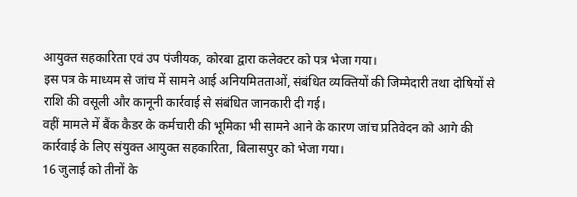आयुक्त सहकारिता एवं उप पंजीयक, कोरबा द्वारा कलेक्टर को पत्र भेजा गया।
इस पत्र के माध्यम से जांच में सामने आई अनियमितताओं, संबंधित व्यक्तियों की जिम्मेदारी तथा दोषियों से राशि की वसूली और कानूनी कार्रवाई से संबंधित जानकारी दी गई।
वहीं मामले में बैंक कैडर के कर्मचारी की भूमिका भी सामने आने के कारण जांच प्रतिवेदन को आगे की कार्रवाई के लिए संयुक्त आयुक्त सहकारिता, बिलासपुर को भेजा गया।
16 जुलाई को तीनों के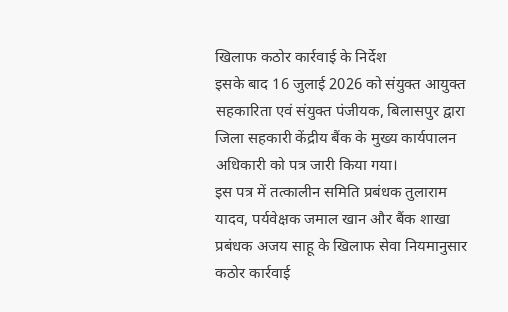खिलाफ कठोर कार्रवाई के निर्देश
इसके बाद 16 जुलाई 2026 को संयुक्त आयुक्त सहकारिता एवं संयुक्त पंजीयक, बिलासपुर द्वारा जिला सहकारी केंद्रीय बैंक के मुख्य कार्यपालन अधिकारी को पत्र जारी किया गया।
इस पत्र में तत्कालीन समिति प्रबंधक तुलाराम यादव, पर्यवेक्षक जमाल खान और बैंक शाखा प्रबंधक अजय साहू के खिलाफ सेवा नियमानुसार कठोर कार्रवाई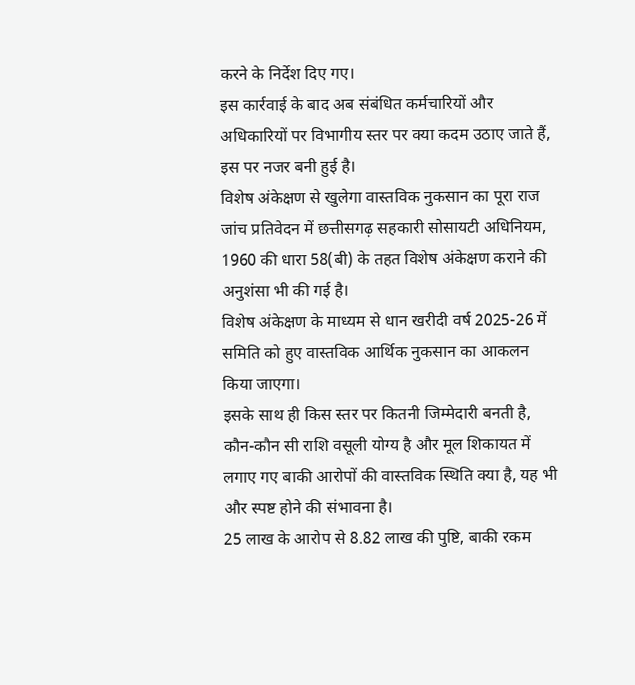करने के निर्देश दिए गए।
इस कार्रवाई के बाद अब संबंधित कर्मचारियों और अधिकारियों पर विभागीय स्तर पर क्या कदम उठाए जाते हैं, इस पर नजर बनी हुई है।
विशेष अंकेक्षण से खुलेगा वास्तविक नुकसान का पूरा राज
जांच प्रतिवेदन में छत्तीसगढ़ सहकारी सोसायटी अधिनियम, 1960 की धारा 58(बी) के तहत विशेष अंकेक्षण कराने की अनुशंसा भी की गई है।
विशेष अंकेक्षण के माध्यम से धान खरीदी वर्ष 2025-26 में समिति को हुए वास्तविक आर्थिक नुकसान का आकलन किया जाएगा।
इसके साथ ही किस स्तर पर कितनी जिम्मेदारी बनती है, कौन-कौन सी राशि वसूली योग्य है और मूल शिकायत में लगाए गए बाकी आरोपों की वास्तविक स्थिति क्या है, यह भी और स्पष्ट होने की संभावना है।
25 लाख के आरोप से 8.82 लाख की पुष्टि, बाकी रकम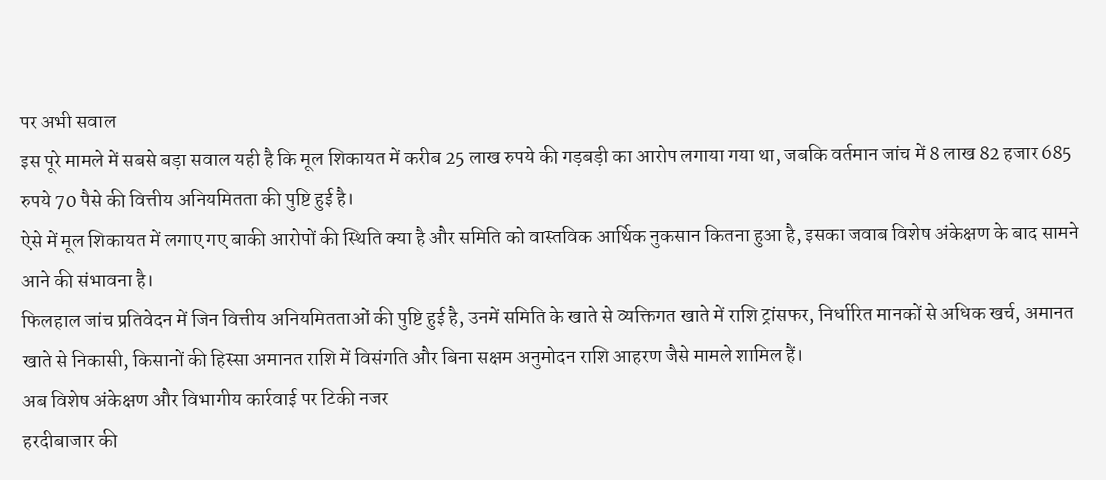पर अभी सवाल
इस पूरे मामले में सबसे बड़ा सवाल यही है कि मूल शिकायत में करीब 25 लाख रुपये की गड़बड़ी का आरोप लगाया गया था, जबकि वर्तमान जांच में 8 लाख 82 हजार 685 रुपये 70 पैसे की वित्तीय अनियमितता की पुष्टि हुई है।
ऐसे में मूल शिकायत में लगाए गए बाकी आरोपों की स्थिति क्या है और समिति को वास्तविक आर्थिक नुकसान कितना हुआ है, इसका जवाब विशेष अंकेक्षण के बाद सामने आने की संभावना है।
फिलहाल जांच प्रतिवेदन में जिन वित्तीय अनियमितताओं की पुष्टि हुई है, उनमें समिति के खाते से व्यक्तिगत खाते में राशि ट्रांसफर, निर्धारित मानकों से अधिक खर्च, अमानत खाते से निकासी, किसानों की हिस्सा अमानत राशि में विसंगति और बिना सक्षम अनुमोदन राशि आहरण जैसे मामले शामिल हैं।
अब विशेष अंकेक्षण और विभागीय कार्रवाई पर टिकी नजर
हरदीबाजार की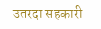उतरदा सहकारी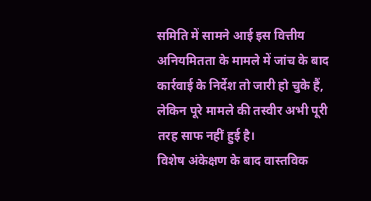समिति में सामने आई इस वित्तीय अनियमितता के मामले में जांच के बाद कार्रवाई के निर्देश तो जारी हो चुके हैं, लेकिन पूरे मामले की तस्वीर अभी पूरी तरह साफ नहीं हुई है।
विशेष अंकेक्षण के बाद वास्तविक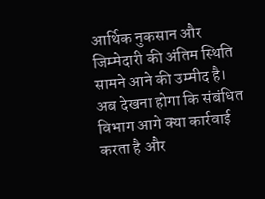आर्थिक नुकसान और जिम्मेदारी की अंतिम स्थिति सामने आने की उम्मीद है।
अब देखना होगा कि संबंधित विभाग आगे क्या कार्रवाई करता है और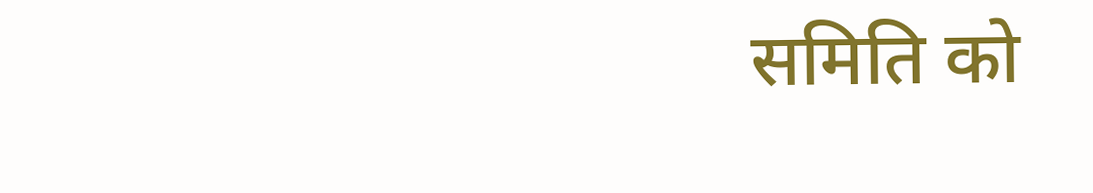समिति को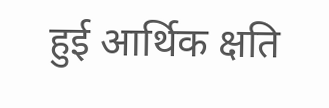हुई आर्थिक क्षति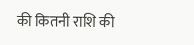की कितनी राशि की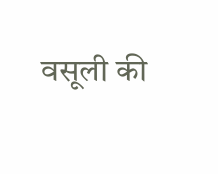वसूली की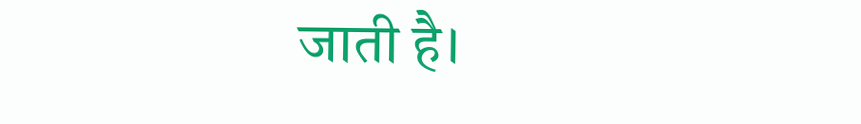जाती है।